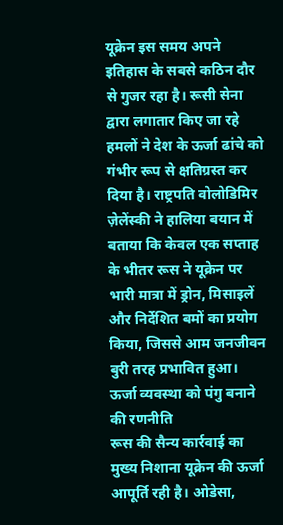यूक्रेन इस समय अपने इतिहास के सबसे कठिन दौर से गुजर रहा है। रूसी सेना द्वारा लगातार किए जा रहे हमलों ने देश के ऊर्जा ढांचे को गंभीर रूप से क्षतिग्रस्त कर दिया है। राष्ट्रपति वोलोडिमिर ज़ेलेंस्की ने हालिया बयान में बताया कि केवल एक सप्ताह के भीतर रूस ने यूक्रेन पर भारी मात्रा में ड्रोन, मिसाइलें और निर्देशित बमों का प्रयोग किया, जिससे आम जनजीवन बुरी तरह प्रभावित हुआ।
ऊर्जा व्यवस्था को पंगु बनाने की रणनीति
रूस की सैन्य कार्रवाई का मुख्य निशाना यूक्रेन की ऊर्जा आपूर्ति रही है। ओडेसा,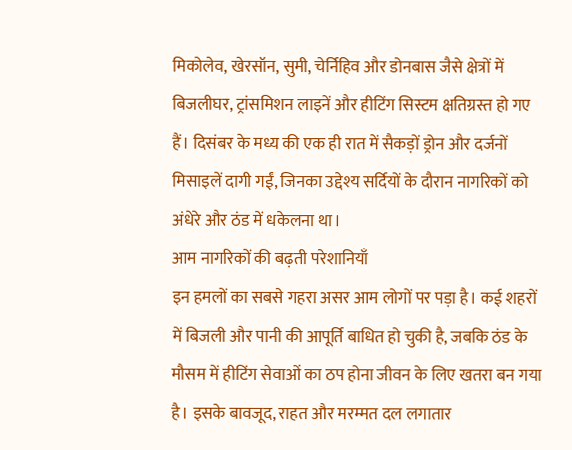मिकोलेव, खेरसॉन, सुमी, चेर्निहिव और डोनबास जैसे क्षेत्रों में बिजलीघर, ट्रांसमिशन लाइनें और हीटिंग सिस्टम क्षतिग्रस्त हो गए हैं। दिसंबर के मध्य की एक ही रात में सैकड़ों ड्रोन और दर्जनों मिसाइलें दागी गईं, जिनका उद्देश्य सर्दियों के दौरान नागरिकों को अंधेरे और ठंड में धकेलना था।
आम नागरिकों की बढ़ती परेशानियाँ
इन हमलों का सबसे गहरा असर आम लोगों पर पड़ा है। कई शहरों में बिजली और पानी की आपूर्ति बाधित हो चुकी है, जबकि ठंड के मौसम में हीटिंग सेवाओं का ठप होना जीवन के लिए खतरा बन गया है। इसके बावजूद, राहत और मरम्मत दल लगातार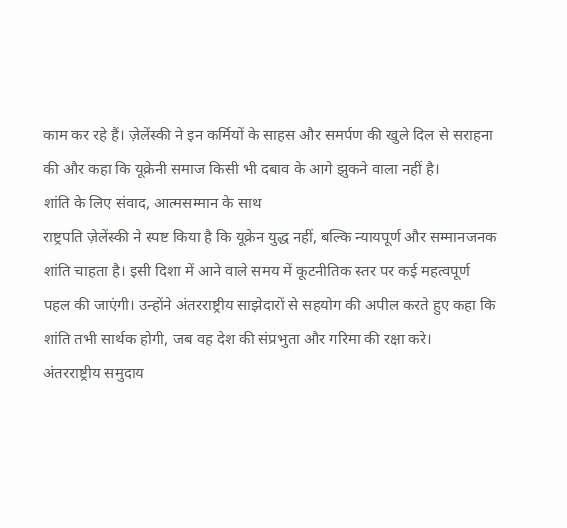काम कर रहे हैं। ज़ेलेंस्की ने इन कर्मियों के साहस और समर्पण की खुले दिल से सराहना की और कहा कि यूक्रेनी समाज किसी भी दबाव के आगे झुकने वाला नहीं है।
शांति के लिए संवाद, आत्मसम्मान के साथ
राष्ट्रपति ज़ेलेंस्की ने स्पष्ट किया है कि यूक्रेन युद्ध नहीं, बल्कि न्यायपूर्ण और सम्मानजनक शांति चाहता है। इसी दिशा में आने वाले समय में कूटनीतिक स्तर पर कई महत्वपूर्ण पहल की जाएंगी। उन्होंने अंतरराष्ट्रीय साझेदारों से सहयोग की अपील करते हुए कहा कि शांति तभी सार्थक होगी, जब वह देश की संप्रभुता और गरिमा की रक्षा करे।
अंतरराष्ट्रीय समुदाय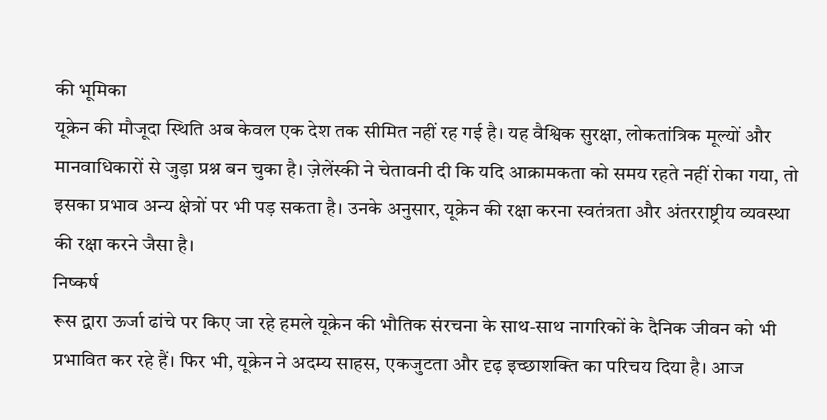की भूमिका
यूक्रेन की मौजूदा स्थिति अब केवल एक देश तक सीमित नहीं रह गई है। यह वैश्विक सुरक्षा, लोकतांत्रिक मूल्यों और मानवाधिकारों से जुड़ा प्रश्न बन चुका है। ज़ेलेंस्की ने चेतावनी दी कि यदि आक्रामकता को समय रहते नहीं रोका गया, तो इसका प्रभाव अन्य क्षेत्रों पर भी पड़ सकता है। उनके अनुसार, यूक्रेन की रक्षा करना स्वतंत्रता और अंतरराष्ट्रीय व्यवस्था की रक्षा करने जैसा है।
निष्कर्ष
रूस द्वारा ऊर्जा ढांचे पर किए जा रहे हमले यूक्रेन की भौतिक संरचना के साथ-साथ नागरिकों के दैनिक जीवन को भी प्रभावित कर रहे हैं। फिर भी, यूक्रेन ने अदम्य साहस, एकजुटता और दृढ़ इच्छाशक्ति का परिचय दिया है। आज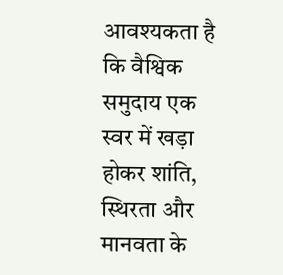आवश्यकता है कि वैश्विक समुदाय एक स्वर में खड़ा होकर शांति, स्थिरता और मानवता के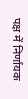पक्ष में निर्णायक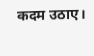कदम उठाए।